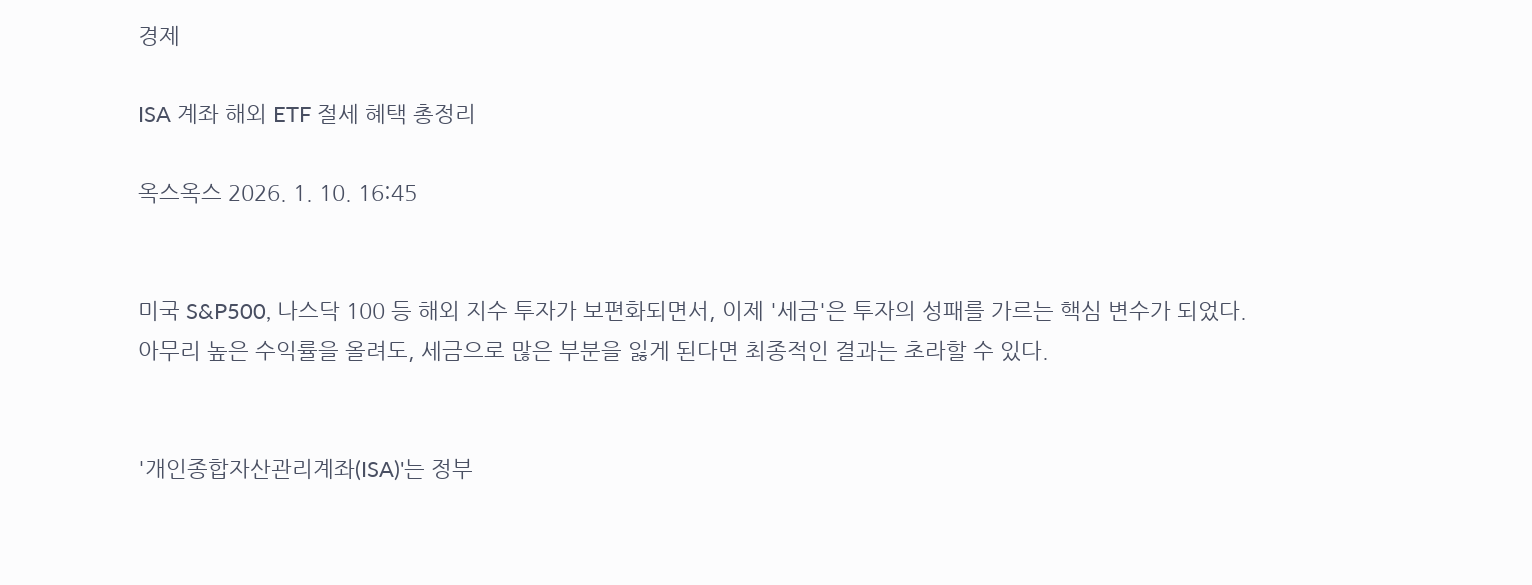경제

ISA 계좌 해외 ETF 절세 혜택 총정리

옥스옥스 2026. 1. 10. 16:45


미국 S&P500, 나스닥 100 등 해외 지수 투자가 보편화되면서, 이제 '세금'은 투자의 성패를 가르는 핵심 변수가 되었다.
아무리 높은 수익률을 올려도, 세금으로 많은 부분을 잃게 된다면 최종적인 결과는 초라할 수 있다.


'개인종합자산관리계좌(ISA)'는 정부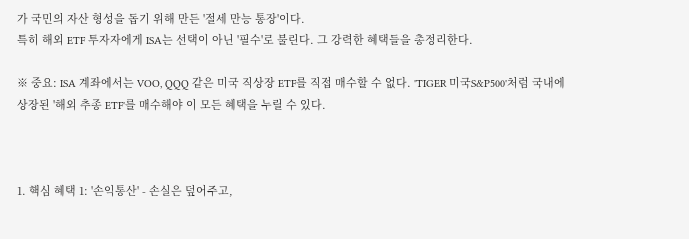가 국민의 자산 형성을 돕기 위해 만든 '절세 만능 통장'이다.
특히 해외 ETF 투자자에게 ISA는 선택이 아닌 '필수'로 불린다. 그 강력한 혜택들을 총정리한다.

※ 중요: ISA 계좌에서는 VOO, QQQ 같은 미국 직상장 ETF를 직접 매수할 수 없다. 'TIGER 미국S&P500'처럼 국내에 상장된 '해외 추종 ETF'를 매수해야 이 모든 혜택을 누릴 수 있다.



1. 핵심 혜택 1: '손익통산' - 손실은 덮어주고,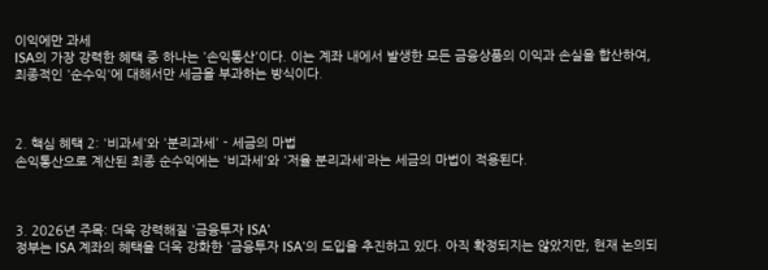이익에만 과세
ISA의 가장 강력한 혜택 중 하나는 '손익통산'이다. 이는 계좌 내에서 발생한 모든 금융상품의 이익과 손실을 합산하여, 최종적인 '순수익'에 대해서만 세금을 부과하는 방식이다.



2. 핵심 혜택 2: '비과세'와 '분리과세' - 세금의 마법
손익통산으로 계산된 최종 순수익에는 '비과세'와 '저율 분리과세'라는 세금의 마법이 적용된다.



3. 2026년 주목: 더욱 강력해질 '금융투자 ISA'
정부는 ISA 계좌의 혜택을 더욱 강화한 '금융투자 ISA'의 도입을 추진하고 있다. 아직 확정되지는 않았지만, 현재 논의되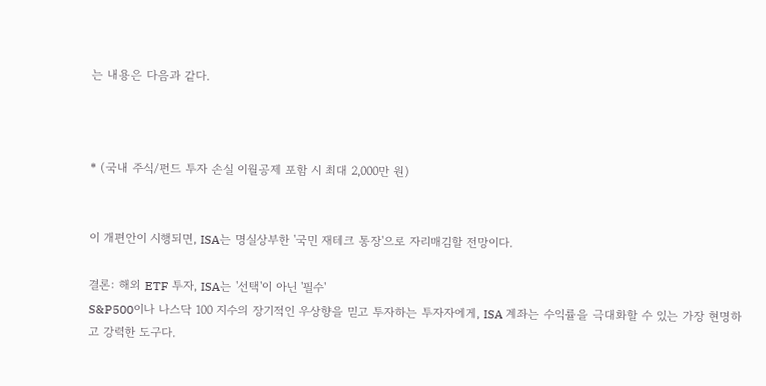는 내용은 다음과 같다.



* (국내 주식/펀드 투자 손실 이월공제 포함 시 최대 2,000만 원)


이 개편안이 시행되면, ISA는 명실상부한 '국민 재테크 통장'으로 자리매김할 전망이다.

결론: 해외 ETF 투자, ISA는 '선택'이 아닌 '필수'
S&P500이나 나스닥 100 지수의 장기적인 우상향을 믿고 투자하는 투자자에게, ISA 계좌는 수익률을 극대화할 수 있는 가장 현명하고 강력한 도구다.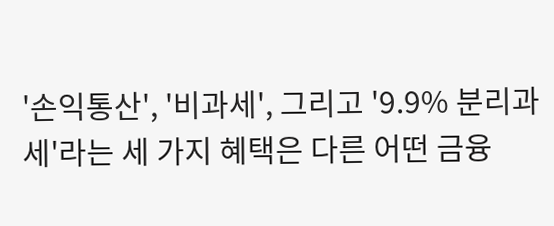'손익통산', '비과세', 그리고 '9.9% 분리과세'라는 세 가지 혜택은 다른 어떤 금융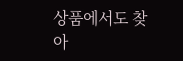상품에서도 찾아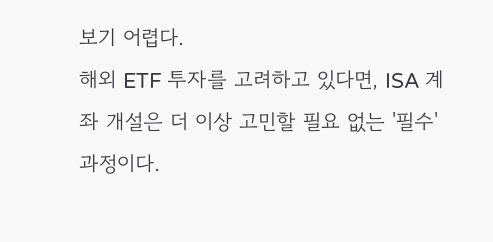보기 어렵다.
해외 ETF 투자를 고려하고 있다면, ISA 계좌 개설은 더 이상 고민할 필요 없는 '필수' 과정이다.